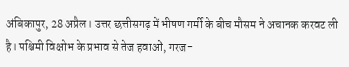अंबिकापुर, 28 अप्रैल। उत्तर छत्तीसगढ़ में भीषण गर्मी के बीच मौसम ने अचानक करवट ली है। पश्चिमी विक्षोभ के प्रभाव से तेज हवाओं, गरज-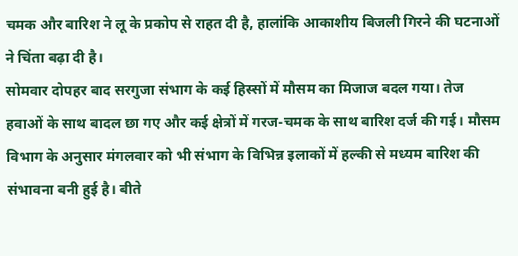चमक और बारिश ने लू के प्रकोप से राहत दी है, हालांकि आकाशीय बिजली गिरने की घटनाओं ने चिंता बढ़ा दी है।
सोमवार दोपहर बाद सरगुजा संभाग के कई हिस्सों में मौसम का मिजाज बदल गया। तेज हवाओं के साथ बादल छा गए और कई क्षेत्रों में गरज-चमक के साथ बारिश दर्ज की गई। मौसम विभाग के अनुसार मंगलवार को भी संभाग के विभिन्न इलाकों में हल्की से मध्यम बारिश की संभावना बनी हुई है। बीते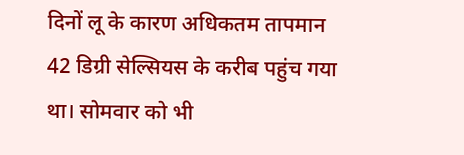दिनों लू के कारण अधिकतम तापमान 42 डिग्री सेल्सियस के करीब पहुंच गया था। सोमवार को भी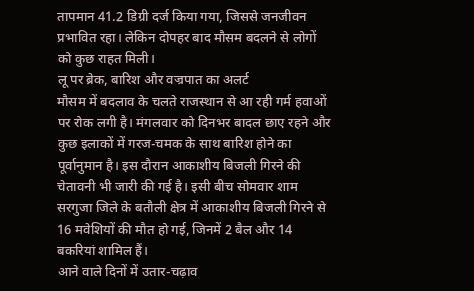तापमान 41.2 डिग्री दर्ज किया गया, जिससे जनजीवन प्रभावित रहा। लेकिन दोपहर बाद मौसम बदलने से लोगों को कुछ राहत मिली।
लू पर ब्रेक, बारिश और वज्रपात का अलर्ट
मौसम में बदलाव के चलते राजस्थान से आ रही गर्म हवाओं पर रोक लगी है। मंगलवार को दिनभर बादल छाए रहने और कुछ इलाकों में गरज-चमक के साथ बारिश होने का पूर्वानुमान है। इस दौरान आकाशीय बिजली गिरने की चेतावनी भी जारी की गई है। इसी बीच सोमवार शाम सरगुजा जिले के बतौली क्षेत्र में आकाशीय बिजली गिरने से 16 मवेशियों की मौत हो गई, जिनमें 2 बैल और 14 बकरियां शामिल हैं।
आने वाले दिनों में उतार-चढ़ाव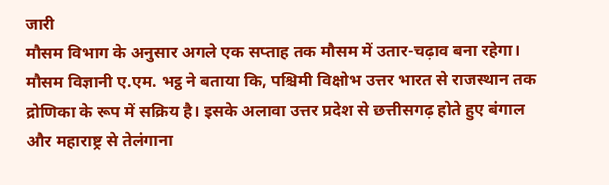जारी
मौसम विभाग के अनुसार अगले एक सप्ताह तक मौसम में उतार-चढ़ाव बना रहेगा। मौसम विज्ञानी ए.एम. भट्ठ ने बताया कि, पश्चिमी विक्षोभ उत्तर भारत से राजस्थान तक द्रोणिका के रूप में सक्रिय है। इसके अलावा उत्तर प्रदेश से छत्तीसगढ़ होते हुए बंगाल और महाराष्ट्र से तेलंगाना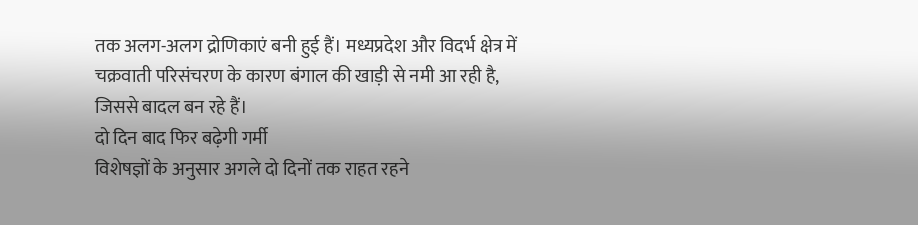तक अलग-अलग द्रोणिकाएं बनी हुई हैं। मध्यप्रदेश और विदर्भ क्षेत्र में चक्रवाती परिसंचरण के कारण बंगाल की खाड़ी से नमी आ रही है, जिससे बादल बन रहे हैं।
दो दिन बाद फिर बढ़ेगी गर्मी
विशेषज्ञों के अनुसार अगले दो दिनों तक राहत रहने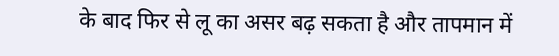के बाद फिर से लू का असर बढ़ सकता है और तापमान में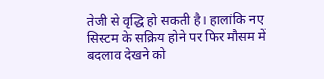तेजी से वृद्धि हो सकती है। हालांकि नए सिस्टम के सक्रिय होने पर फिर मौसम में बदलाव देखने को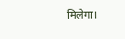मिलेगा।